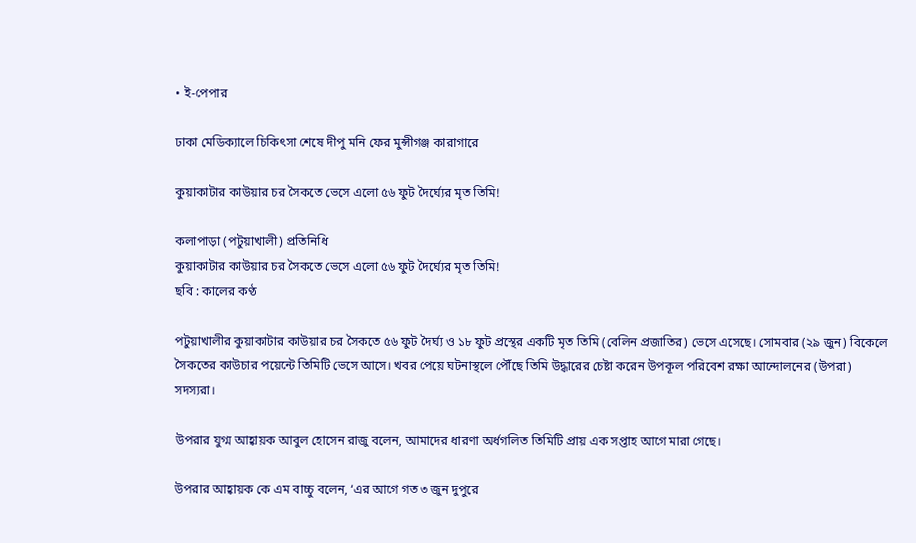• ই-পেপার

ঢাকা মেডিক্যালে চিকিৎসা শেষে দীপু মনি ফের মুন্সীগঞ্জ কারাগারে

কুয়াকাটার কাউয়ার চর সৈকতে ভেসে এলো ৫৬ ফুট দৈর্ঘ্যের মৃত তিমি!

কলাপাড়া (পটুয়াখালী) প্রতিনিধি
কুয়াকাটার কাউয়ার চর সৈকতে ভেসে এলো ৫৬ ফুট দৈর্ঘ্যের মৃত তিমি!
ছবি : কালের কণ্ঠ

পটুয়াখালীর কুয়াকাটার কাউয়ার চর সৈকতে ৫৬ ফুট দৈর্ঘ্য ও ১৮ ফুট প্রস্থের একটি মৃত তিমি (বেলিন প্রজাতির) ভেসে এসেছে। সোমবার (২৯ জুন) বিকেলে সৈকতের কাউচার পয়েন্টে তিমিটি ভেসে আসে। খবর পেয়ে ঘটনাস্থলে পৌঁছে তিমি উদ্ধারের চেষ্টা করেন উপকূল পরিবেশ রক্ষা আন্দোলনের (উপরা) সদস্যরা।

উপরার যুগ্ম আহ্বায়ক আবুল হোসেন রাজু বলেন, আমাদের ধারণা অর্ধগলিত তিমিটি প্রায় এক সপ্তাহ আগে মারা গেছে।

উপরার আহ্বায়ক কে এম বাচ্চু বলেন, ‘এর আগে গত ৩ জুন দুপুরে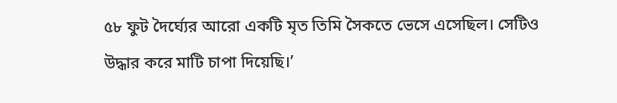৫৮ ফুট দৈর্ঘ্যের আরো একটি মৃত তিমি সৈকতে ভেসে এসেছিল। সেটিও উদ্ধার করে মাটি চাপা দিয়েছি।’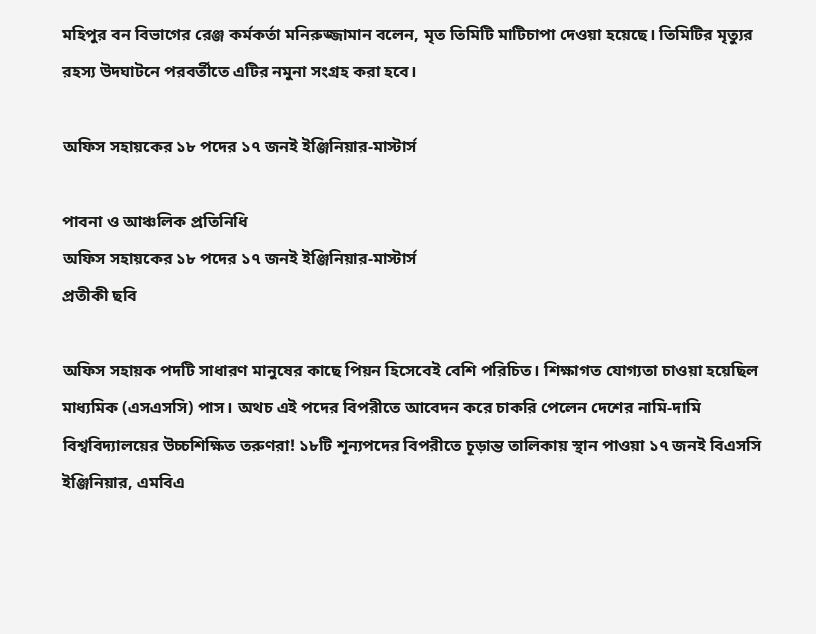মহিপুর বন বিভাগের রেঞ্জ কর্মকর্তা মনিরুজ্জামান বলেন, মৃত তিমিটি মাটিচাপা দেওয়া হয়েছে। তিমিটির মৃত্যুর রহস্য উদঘাটনে পরবর্তীতে এটির নমুনা সংগ্রহ করা হবে।

অফিস সহায়কের ১৮ পদের ১৭ জনই ইঞ্জিনিয়ার-মাস্টার্স

পাবনা ও আঞ্চলিক প্রতিনিধি
অফিস সহায়কের ১৮ পদের ১৭ জনই ইঞ্জিনিয়ার-মাস্টার্স
প্রতীকী ছবি

অফিস সহায়ক পদটি সাধারণ মানুষের কাছে পিয়ন হিসেবেই বেশি পরিচিত। শিক্ষাগত যোগ্যতা চাওয়া হয়েছিল মাধ্যমিক (এসএসসি) পাস। অথচ এই পদের বিপরীতে আবেদন করে চাকরি পেলেন দেশের নামি-দামি বিশ্ববিদ্যালয়ের উচ্চশিক্ষিত তরুণরা! ১৮টি শূন্যপদের বিপরীতে চূড়ান্ত তালিকায় স্থান পাওয়া ১৭ জনই বিএসসি ইঞ্জিনিয়ার, এমবিএ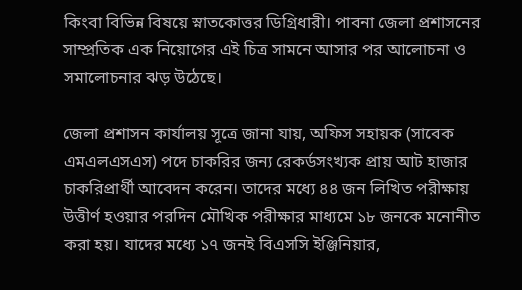কিংবা বিভিন্ন বিষয়ে স্নাতকোত্তর ডিগ্রিধারী। পাবনা জেলা প্রশাসনের সাম্প্রতিক এক নিয়োগের এই চিত্র সামনে আসার পর আলোচনা ও সমালোচনার ঝড় উঠেছে।

জেলা প্রশাসন কার্যালয় সূত্রে জানা যায়, অফিস সহায়ক (সাবেক এমএলএসএস) পদে চাকরির জন্য রেকর্ডসংখ্যক প্রায় আট হাজার চাকরিপ্রার্থী আবেদন করেন। তাদের মধ্যে ৪৪ জন লিখিত পরীক্ষায় উত্তীর্ণ হওয়ার পরদিন মৌখিক পরীক্ষার মাধ্যমে ১৮ জনকে মনোনীত করা হয়। যাদের মধ্যে ১৭ জনই বিএসসি ইঞ্জিনিয়ার,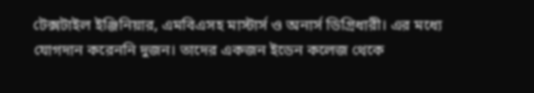টেক্সটাইল ইঞ্জিনিয়ার, এমবিএসহ মাস্টার্স ও অনার্স ডিগ্রিধারী। এর মধ্যে যোগদান করেননি দুজন। তাদের একজন ইডেন কলেজ থেকে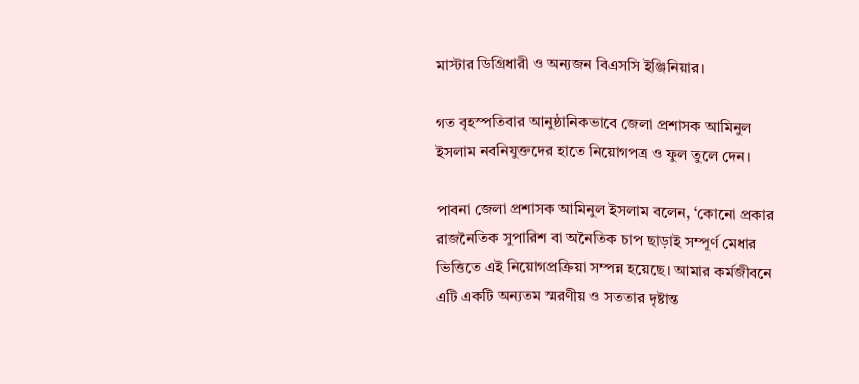মাস্টার ডিগ্রিধারী ও অন্যজন বিএসসি ইঞ্জিনিয়ার।

গত বৃহস্পতিবার আনুষ্ঠানিকভাবে জেলা প্রশাসক আমিনুল ইসলাম নবনিযুক্তদের হাতে নিয়োগপত্র ও ফুল তুলে দেন।

পাবনা জেলা প্রশাসক আমিনুল ইসলাম বলেন, ‘কোনো প্রকার রাজনৈতিক সুপারিশ বা অনৈতিক চাপ ছাড়াই সম্পূর্ণ মেধার ভিত্তিতে এই নিয়োগপ্রক্রিয়া সম্পন্ন হয়েছে। আমার কর্মজীবনে এটি একটি অন্যতম স্মরণীয় ও সততার দৃষ্টান্ত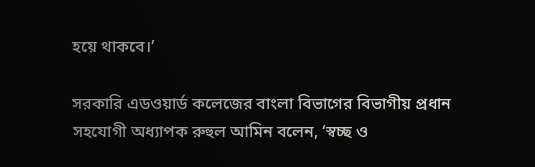হয়ে থাকবে।’

সরকারি এডওয়ার্ড কলেজের বাংলা বিভাগের বিভাগীয় প্রধান সহযোগী অধ্যাপক রুহুল আমিন বলেন, ‘স্বচ্ছ ও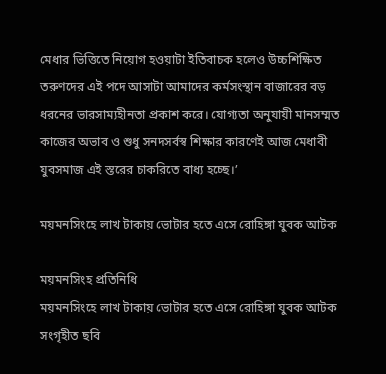মেধার ভিত্তিতে নিয়োগ হওয়াটা ইতিবাচক হলেও উচ্চশিক্ষিত তরুণদের এই পদে আসাটা আমাদের কর্মসংস্থান বাজারের বড় ধরনের ভারসাম্যহীনতা প্রকাশ করে। যোগ্যতা অনুযায়ী মানসম্মত কাজের অভাব ও শুধু সনদসর্বস্ব শিক্ষার কারণেই আজ মেধাবী যুবসমাজ এই স্তরের চাকরিতে বাধ্য হচ্ছে।’

ময়মনসিংহে লাখ টাকায় ভোটার হতে এসে রোহিঙ্গা যুবক আটক

ময়মনসিংহ প্রতিনিধি
ময়মনসিংহে লাখ টাকায় ভোটার হতে এসে রোহিঙ্গা যুবক আটক
সংগৃহীত ছবি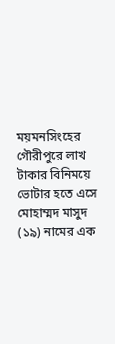ময়মনসিংহের গৌরীপুরে লাখ টাকার বিনিময়ে ভোটার হতে এসে মোহাম্মদ মাসুদ (১৯) নামের এক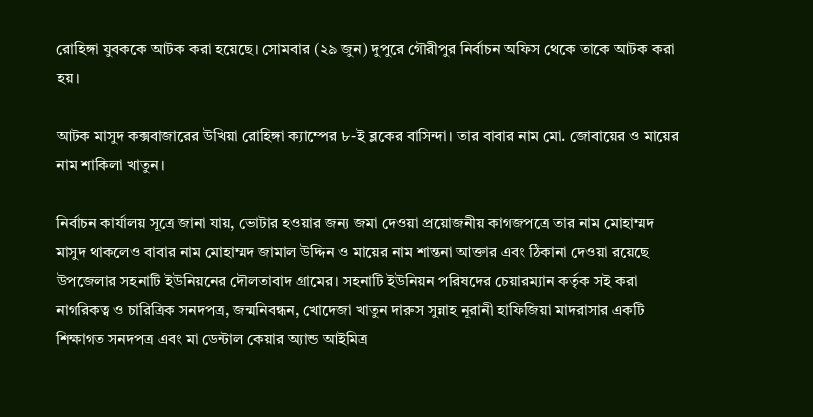রোহিঙ্গা যুবককে আটক করা হয়েছে। সোমবার (২৯ জুন) দুপুরে গৌরীপুর নির্বাচন অফিস থেকে তাকে আটক করা হয়।

আটক মাসুদ কক্সবাজারের উখিয়া রোহিঙ্গা ক্যাম্পের ৮-ই ব্লকের বাসিন্দা। তার বাবার নাম মো. জোবায়ের ও মায়ের নাম শাকিলা খাতুন।

নির্বাচন কার্যালয় সূত্রে জানা যায়, ভোটার হওয়ার জন্য জমা দেওয়া প্রয়োজনীয় কাগজপত্রে তার নাম মোহাম্মদ মাসুদ থাকলেও বাবার নাম মোহাম্মদ জামাল উদ্দিন ও মায়ের নাম শান্তনা আক্তার এবং ঠিকানা দেওয়া রয়েছে উপজেলার সহনাটি ইউনিয়নের দৌলতাবাদ গ্রামের। সহনাটি ইউনিয়ন পরিষদের চেয়ারম্যান কর্তৃক সই করা নাগরিকত্ব ও চারিত্রিক সনদপত্র, জন্মনিবন্ধন, খোদেজা খাতুন দারুস সুন্নাহ নূরানী হাফিজিয়া মাদরাসার একটি শিক্ষাগত সনদপত্র এবং মা ডেন্টাল কেয়ার অ্যান্ড আইমিত্র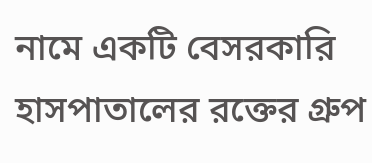নামে একটি বেসরকারি হাসপাতালের রক্তের গ্রুপ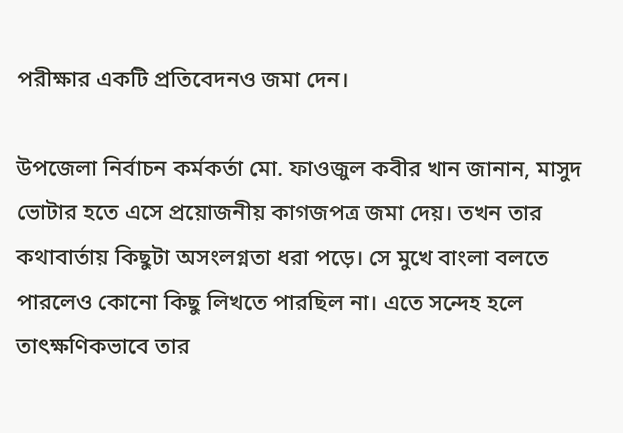পরীক্ষার একটি প্রতিবেদনও জমা দেন।

উপজেলা নির্বাচন কর্মকর্তা মো. ফাওজুল কবীর খান জানান, মাসুদ ভোটার হতে এসে প্রয়োজনীয় কাগজপত্র জমা দেয়। তখন তার কথাবার্তায় কিছুটা অসংলগ্নতা ধরা পড়ে। সে মুখে বাংলা বলতে পারলেও কোনো কিছু লিখতে পারছিল না। এতে সন্দেহ হলে তাৎক্ষণিকভাবে তার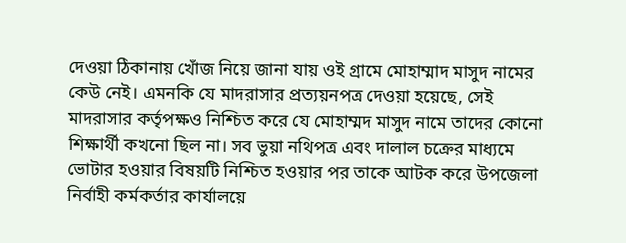দেওয়া ঠিকানায় খোঁজ নিয়ে জানা যায় ওই গ্রামে মোহাম্মাদ মাসুদ নামের কেউ নেই। এমনকি যে মাদরাসার প্রত্যয়নপত্র দেওয়া হয়েছে, সেই মাদরাসার কর্তৃপক্ষও নিশ্চিত করে যে মোহাম্মদ মাসুদ নামে তাদের কোনো শিক্ষার্থী কখনো ছিল না। সব ভুয়া নথিপত্র এবং দালাল চক্রের মাধ্যমে ভোটার হওয়ার বিষয়টি নিশ্চিত হওয়ার পর তাকে আটক করে উপজেলা নির্বাহী কর্মকর্তার কার্যালয়ে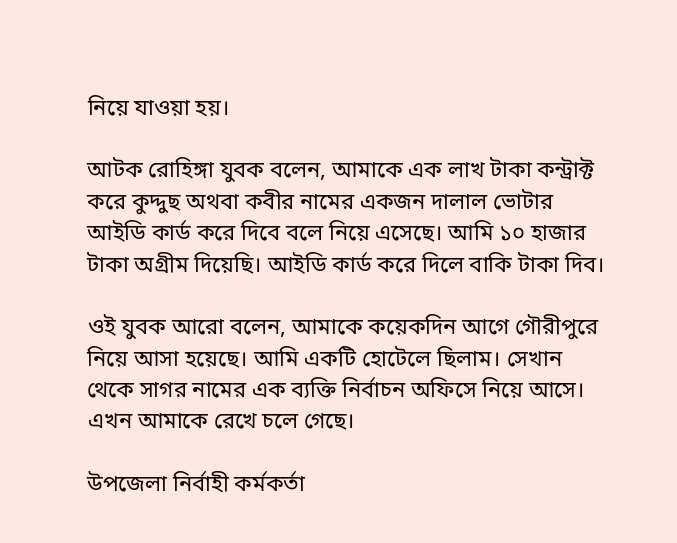নিয়ে যাওয়া হয়।

আটক রোহিঙ্গা যুবক বলেন, আমাকে এক লাখ টাকা কন্ট্রাক্ট করে কুদ্দুছ অথবা কবীর নামের একজন দালাল ভোটার আইডি কার্ড করে দিবে বলে নিয়ে এসেছে। আমি ১০ হাজার টাকা অগ্রীম দিয়েছি। আইডি কার্ড করে দিলে বাকি টাকা দিব।

ওই যুবক আরো বলেন, আমাকে কয়েকদিন আগে গৌরীপুরে নিয়ে আসা হয়েছে। আমি একটি হোটেলে ছিলাম। সেখান থেকে সাগর নামের এক ব্যক্তি নির্বাচন অফিসে নিয়ে আসে। এখন আমাকে রেখে চলে গেছে।

উপজেলা নির্বাহী কর্মকর্তা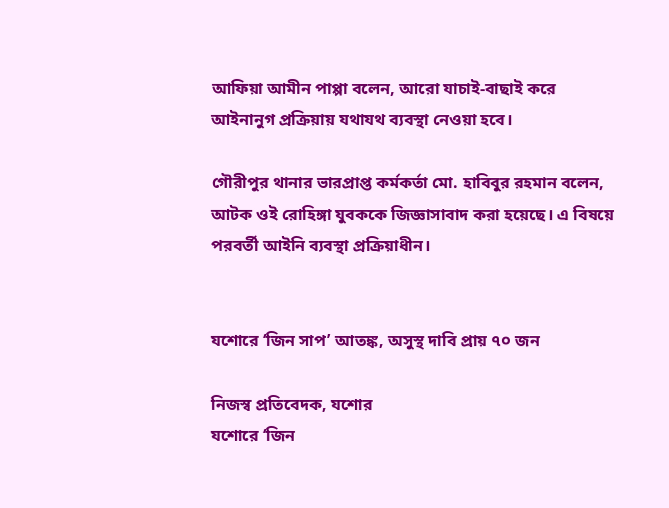আফিয়া আমীন পাপ্পা বলেন, আরো যাচাই-বাছাই করে আইনানুগ প্রক্রিয়ায় যথাযথ ব্যবস্থা নেওয়া হবে।

গৌরীপুর থানার ভারপ্রাপ্ত কর্মকর্তা মো. হাবিবুর রহমান বলেন, আটক ওই রোহিঙ্গা যুবককে জিজ্ঞাসাবাদ করা হয়েছে। এ বিষয়ে পরবর্তী আইনি ব্যবস্থা প্রক্রিয়াধীন।


যশোরে ‘জিন সাপ’ আতঙ্ক, অসুস্থ দাবি প্রায় ৭০ জন

নিজস্ব প্রতিবেদক, যশোর
যশোরে ‘জিন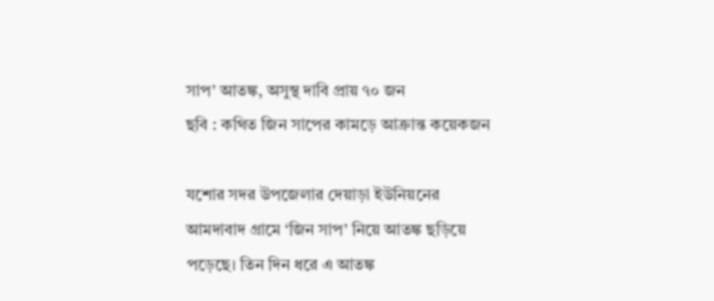সাপ’ আতঙ্ক, অসুস্থ দাবি প্রায় ৭০ জন
ছবি : কথিত জিন সাপের কামড়ে আক্রান্ত কয়েকজন

যশোর সদর উপজেলার দেয়াড়া ইউনিয়নের আমদাবাদ গ্রামে ‘জিন সাপ’ নিয়ে আতঙ্ক ছড়িয়ে পড়েছে। তিন দিন ধরে এ আতঙ্ক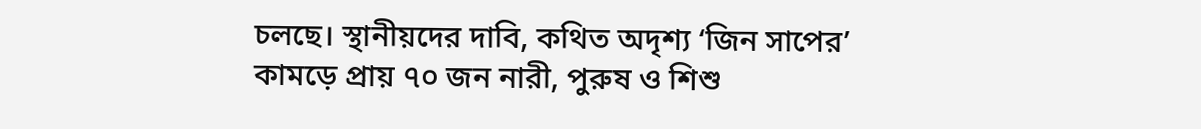চলছে। স্থানীয়দের দাবি, কথিত অদৃশ্য ‘জিন সাপের’ কামড়ে প্রায় ৭০ জন নারী, পুরুষ ও শিশু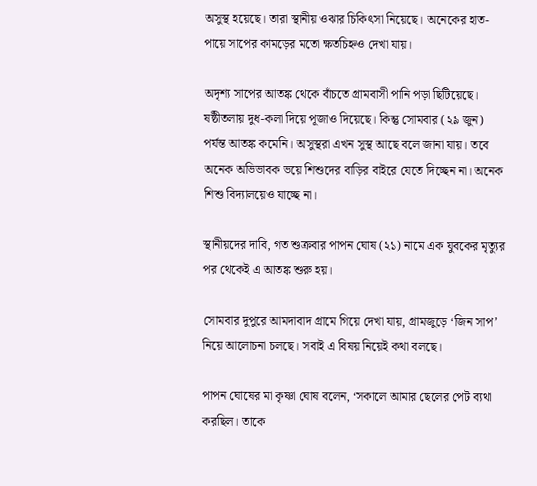অসুস্থ হয়েছে। তারা স্থানীয় ওঝার চিকিৎসা নিয়েছে। অনেকের হাত-পায়ে সাপের কামড়ের মতো ক্ষতচিহ্নও দেখা যায়।

অদৃশ্য সাপের আতঙ্ক থেকে বাঁচতে গ্রামবাসী পানি পড়া ছিটিয়েছে। ষষ্ঠীতলায় দুধ-কলা দিয়ে পূজাও দিয়েছে। কিন্তু সোমবার (২৯ জুন) পর্যন্ত আতঙ্ক কমেনি। অসুস্থরা এখন সুস্থ আছে বলে জানা যায়। তবে অনেক অভিভাবক ভয়ে শিশুদের বাড়ির বাইরে যেতে দিচ্ছেন না। অনেক শিশু বিদ্যালয়েও যাচ্ছে না।

স্থানীয়দের দাবি, গত শুক্রবার পাপন ঘোষ (২১) নামে এক যুবকের মৃত্যুর পর থেকেই এ আতঙ্ক শুরু হয়।

সোমবার দুপুরে আমদাবাদ গ্রামে গিয়ে দেখা যায়, গ্রামজুড়ে ‘জিন সাপ’ নিয়ে আলোচনা চলছে। সবাই এ বিষয় নিয়েই কথা বলছে।

পাপন ঘোষের মা কৃষ্ণা ঘোষ বলেন, ‘সকালে আমার ছেলের পেট ব্যথা করছিল। তাকে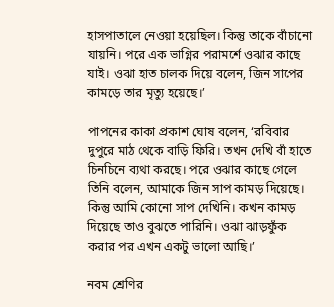হাসপাতালে নেওয়া হয়েছিল। কিন্তু তাকে বাঁচানো যায়নি। পরে এক ভাগ্নির পরামর্শে ওঝার কাছে যাই। ওঝা হাত চালক দিয়ে বলেন, জিন সাপের কামড়ে তার মৃত্যু হয়েছে।’

পাপনের কাকা প্রকাশ ঘোষ বলেন, ‘রবিবার দুপুরে মাঠ থেকে বাড়ি ফিরি। তখন দেখি বাঁ হাতে চিনচিনে ব্যথা করছে। পরে ওঝার কাছে গেলে তিনি বলেন, আমাকে জিন সাপ কামড় দিয়েছে। কিন্তু আমি কোনো সাপ দেখিনি। কখন কামড় দিয়েছে তাও বুঝতে পারিনি। ওঝা ঝাড়ফুঁক করার পর এখন একটু ভালো আছি।’

নবম শ্রেণির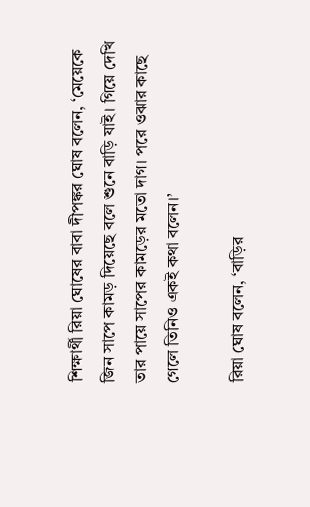শিক্ষার্থী রিয়া ঘোষের বাবা দীপঙ্কর ঘোষ বলেন, ‘মেয়েকে জিন সাপে কামড় দিয়েছে বলে শুনে বাড়ি যাই। গিয়ে দেখি তার পায়ে সাপের কামড়ের মতো দাগ। পরে ওঝার কাছে গেলে তিনিও একই কথা বলেন।’

রিয়া ঘোষ বলেন, ‘বাড়ির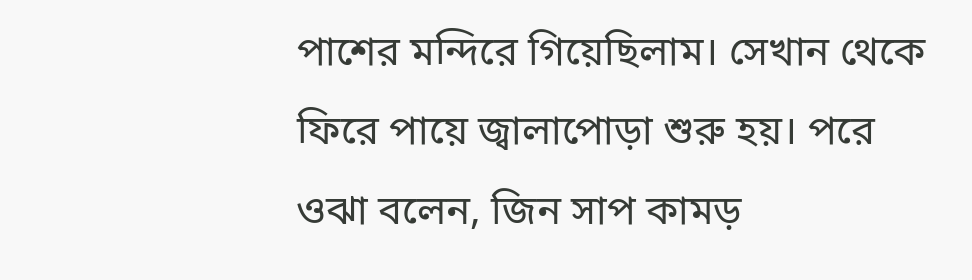পাশের মন্দিরে গিয়েছিলাম। সেখান থেকে ফিরে পায়ে জ্বালাপোড়া শুরু হয়। পরে ওঝা বলেন, জিন সাপ কামড়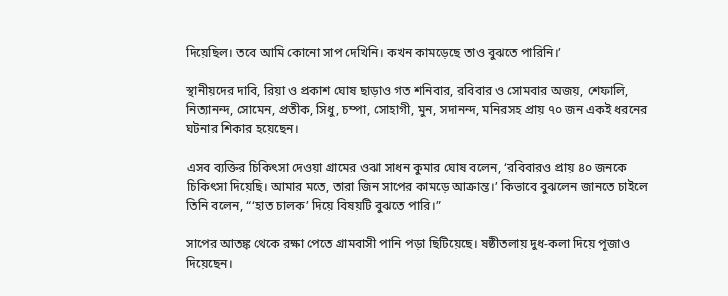দিয়েছিল। তবে আমি কোনো সাপ দেখিনি। কখন কামড়েছে তাও বুঝতে পারিনি।’

স্থানীয়দের দাবি, রিয়া ও প্রকাশ ঘোষ ছাড়াও গত শনিবার, রবিবার ও সোমবার অজয়, শেফালি, নিত্যানন্দ, সোমেন, প্রতীক, সিধু, চম্পা, সোহাগী, মুন, সদানন্দ, মনিরসহ প্রায় ৭০ জন একই ধরনের ঘটনার শিকার হয়েছেন।

এসব ব্যক্তির চিকিৎসা দেওয়া গ্রামের ওঝা সাধন কুমার ঘোষ বলেন, ‘রবিবারও প্রায় ৪০ জনকে চিকিৎসা দিয়েছি। আমার মতে, তারা জিন সাপের কামড়ে আক্রান্ত।’ কিভাবে বুঝলেন জানতে চাইলে তিনি বলেন, “‘হাত চালক’ দিয়ে বিষয়টি বুঝতে পারি।”

সাপের আতঙ্ক থেকে রক্ষা পেতে গ্রামবাসী পানি পড়া ছিটিয়েছে। ষষ্ঠীতলায় দুধ-কলা দিয়ে পূজাও দিয়েছেন।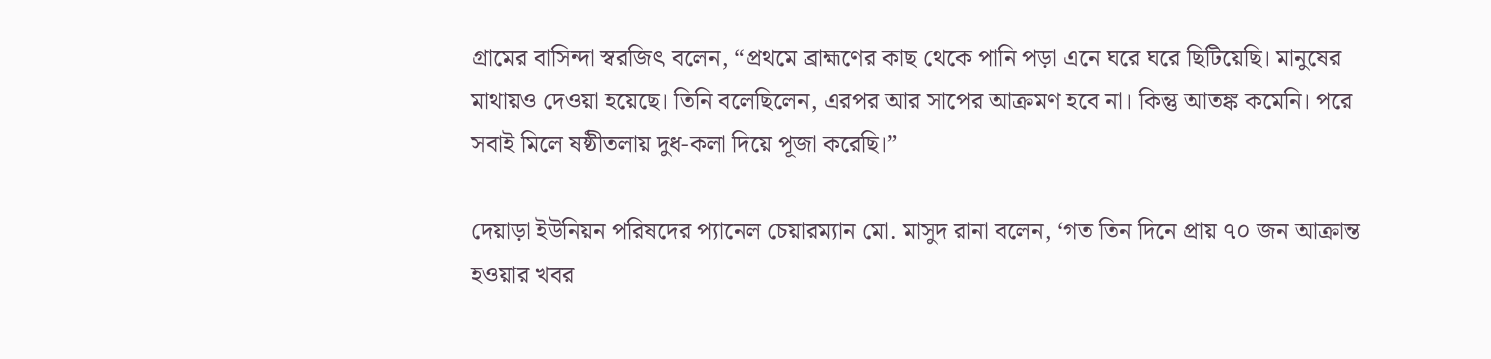গ্রামের বাসিন্দা স্বরজিৎ বলেন, “প্রথমে ব্রাহ্মণের কাছ থেকে পানি পড়া এনে ঘরে ঘরে ছিটিয়েছি। মানুষের মাথায়ও দেওয়া হয়েছে। তিনি বলেছিলেন, এরপর আর সাপের আক্রমণ হবে না। কিন্তু আতঙ্ক কমেনি। পরে সবাই মিলে ষষ্ঠীতলায় দুধ-কলা দিয়ে পূজা করেছি।”

দেয়াড়া ইউনিয়ন পরিষদের প্যানেল চেয়ারম্যান মো. মাসুদ রানা বলেন, ‘গত তিন দিনে প্রায় ৭০ জন আক্রান্ত হওয়ার খবর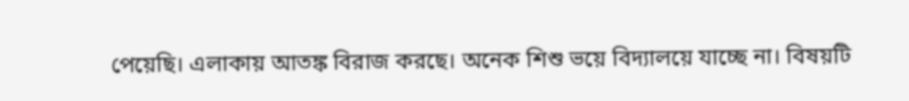পেয়েছি। এলাকায় আতঙ্ক বিরাজ করছে। অনেক শিশু ভয়ে বিদ্যালয়ে যাচ্ছে না। বিষয়টি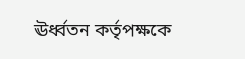ঊর্ধ্বতন কর্তৃপক্ষকে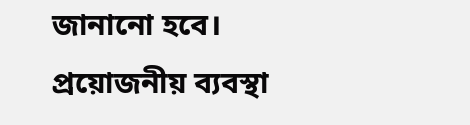জানানো হবে। প্রয়োজনীয় ব্যবস্থা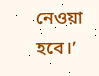নেওয়া হবে।’